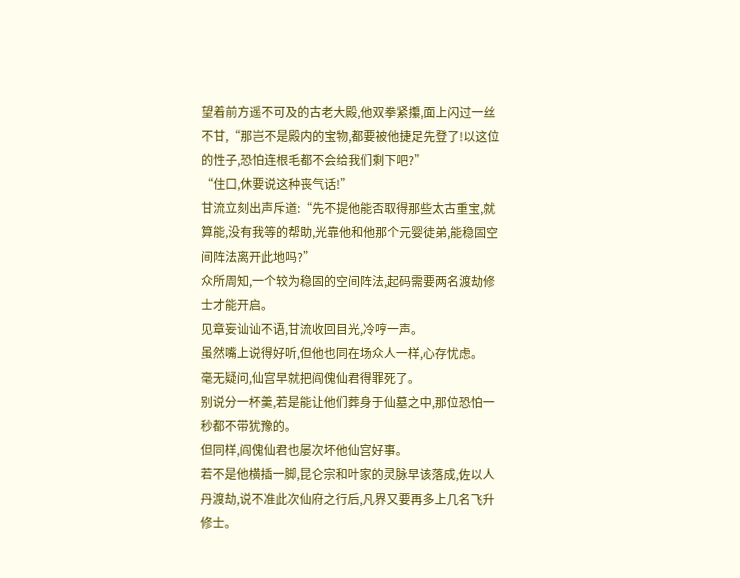望着前方遥不可及的古老大殿,他双拳紧攥,面上闪过一丝不甘,“那岂不是殿内的宝物,都要被他捷足先登了!以这位的性子,恐怕连根毛都不会给我们剩下吧?”
“住口,休要说这种丧气话!”
甘流立刻出声斥道:“先不提他能否取得那些太古重宝,就算能,没有我等的帮助,光靠他和他那个元婴徒弟,能稳固空间阵法离开此地吗?”
众所周知,一个较为稳固的空间阵法,起码需要两名渡劫修士才能开启。
见章妄讪讪不语,甘流收回目光,冷哼一声。
虽然嘴上说得好听,但他也同在场众人一样,心存忧虑。
毫无疑问,仙宫早就把阎傀仙君得罪死了。
别说分一杯羹,若是能让他们葬身于仙墓之中,那位恐怕一秒都不带犹豫的。
但同样,阎傀仙君也屡次坏他仙宫好事。
若不是他横插一脚,昆仑宗和叶家的灵脉早该落成,佐以人丹渡劫,说不准此次仙府之行后,凡界又要再多上几名飞升修士。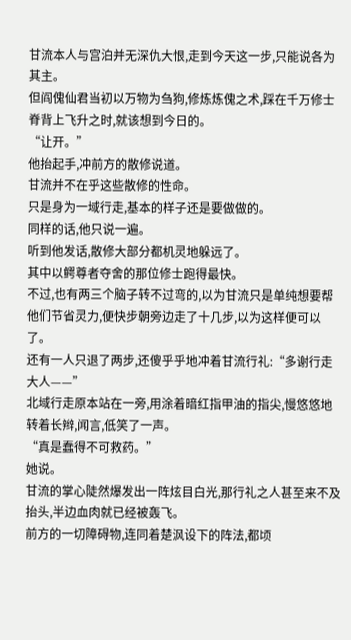甘流本人与宫泊并无深仇大恨,走到今天这一步,只能说各为其主。
但阎傀仙君当初以万物为刍狗,修炼炼傀之术,踩在千万修士脊背上飞升之时,就该想到今日的。
“让开。”
他抬起手,冲前方的散修说道。
甘流并不在乎这些散修的性命。
只是身为一域行走,基本的样子还是要做做的。
同样的话,他只说一遍。
听到他发话,散修大部分都机灵地躲远了。
其中以鳄尊者夺舍的那位修士跑得最快。
不过,也有两三个脑子转不过弯的,以为甘流只是单纯想要帮他们节省灵力,便快步朝旁边走了十几步,以为这样便可以了。
还有一人只退了两步,还傻乎乎地冲着甘流行礼:“多谢行走大人——”
北域行走原本站在一旁,用涂着暗红指甲油的指尖,慢悠悠地转着长辫,闻言,低笑了一声。
“真是蠢得不可救药。”
她说。
甘流的掌心陡然爆发出一阵炫目白光,那行礼之人甚至来不及抬头,半边血肉就已经被轰飞。
前方的一切障碍物,连同着楚沨设下的阵法,都顷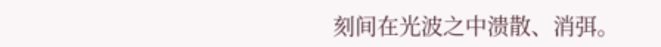刻间在光波之中溃散、消弭。